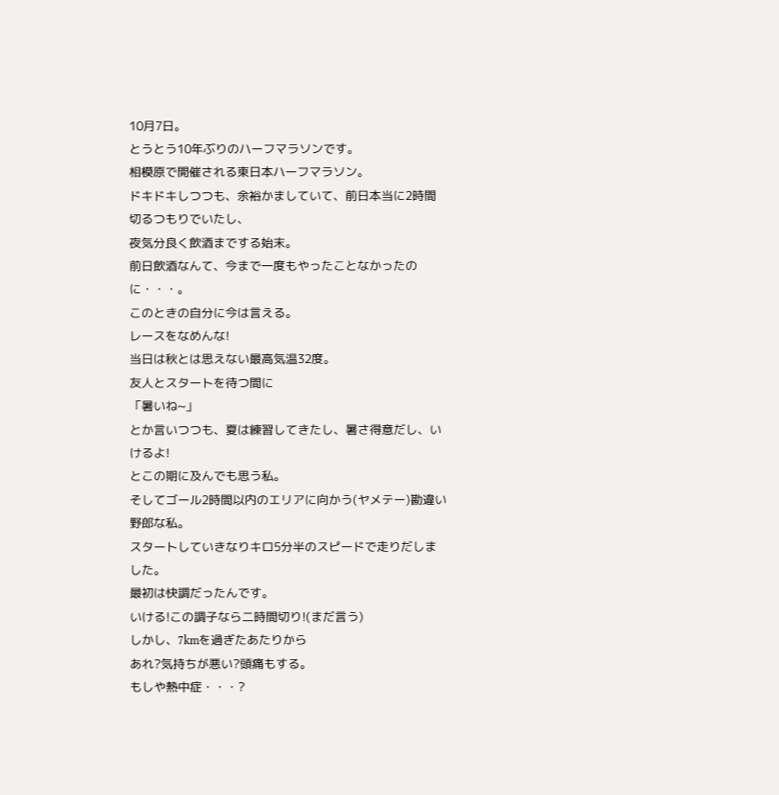10月7日。
とうとう10年ぶりのハーフマラソンです。
相模原で開催される東日本ハーフマラソン。
ドキドキしつつも、余裕かましていて、前日本当に2時間切るつもりでいたし、
夜気分良く飲酒までする始末。
前日飲酒なんて、今まで一度もやったことなかったのに・・・。
このときの自分に今は言える。
レースをなめんな!
当日は秋とは思えない最高気温32度。
友人とスタートを待つ間に
「暑いね~」
とか言いつつも、夏は練習してきたし、暑さ得意だし、いけるよ!
とこの期に及んでも思う私。
そしてゴール2時間以内のエリアに向かう(ヤメテー)勘違い野郎な私。
スタートしていきなりキロ5分半のスピードで走りだしました。
最初は快調だったんです。
いける!この調子なら二時間切り!(まだ言う)
しかし、7kmを過ぎたあたりから
あれ?気持ちが悪い?頭痛もする。
もしや熱中症・・・?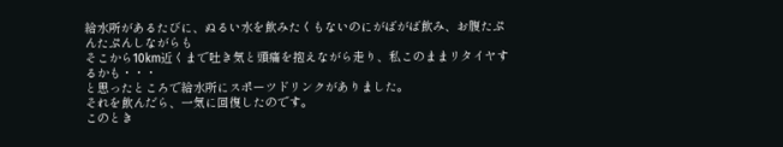給水所があるたびに、ぬるい水を飲みたくもないのにがばがば飲み、お腹たぷんたぷんしながらも
そこから10km近くまで吐き気と頭痛を抱えながら走り、私このままリタイヤするかも・・・
と思ったところで給水所にスポーツドリンクがありました。
それを飲んだら、一気に回復したのです。
このとき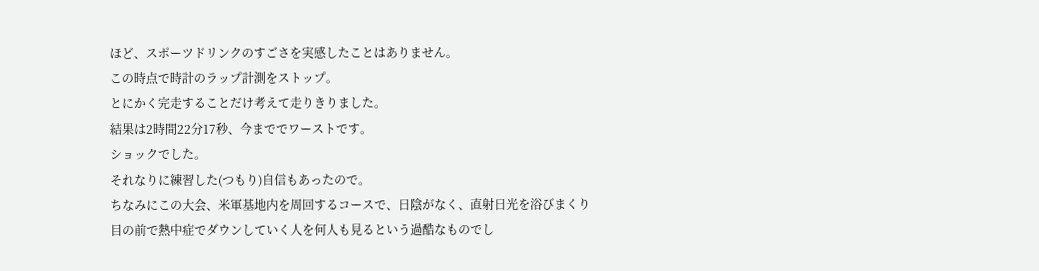ほど、スポーツドリンクのすごさを実感したことはありません。
この時点で時計のラップ計測をストップ。
とにかく完走することだけ考えて走りきりました。
結果は2時間22分17秒、今まででワーストです。
ショックでした。
それなりに練習した(つもり)自信もあったので。
ちなみにこの大会、米軍基地内を周回するコースで、日陰がなく、直射日光を浴びまくり
目の前で熱中症でダウンしていく人を何人も見るという過酷なものでし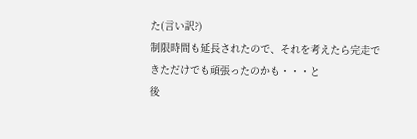た(言い訳?)
制限時間も延長されたので、それを考えたら完走できただけでも頑張ったのかも・・・と
後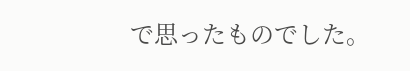で思ったものでした。